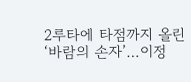2루타에 타점까지 올린 ‘바람의 손자’…이정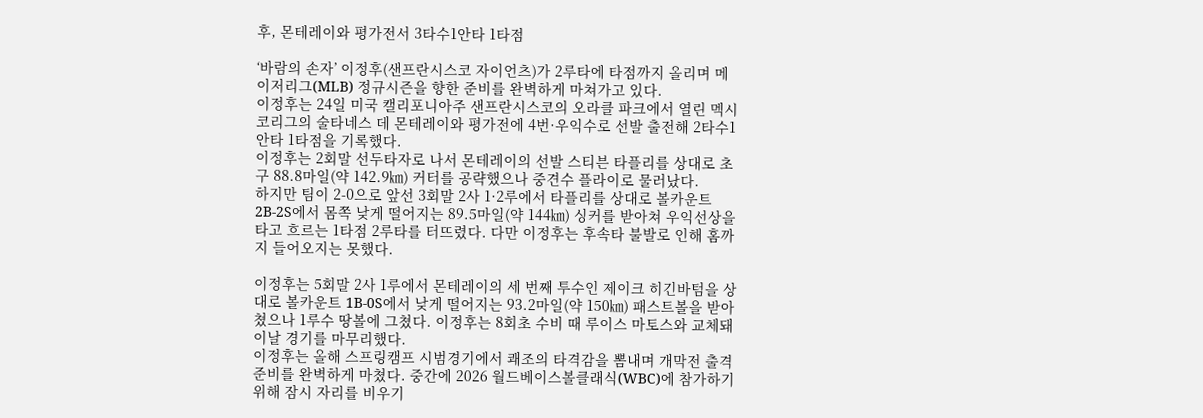후, 몬테레이와 평가전서 3타수1안타 1타점

‘바람의 손자’ 이정후(샌프란시스코 자이언츠)가 2루타에 타점까지 올리며 메이저리그(MLB) 정규시즌을 향한 준비를 완벽하게 마쳐가고 있다.
이정후는 24일 미국 캘리포니아주 샌프란시스코의 오라클 파크에서 열린 멕시코리그의 술타네스 데 몬테레이와 평가전에 4번·우익수로 선발 출전해 2타수1안타 1타점을 기록했다.
이정후는 2회말 선두타자로 나서 몬테레이의 선발 스티븐 타플리를 상대로 초구 88.8마일(약 142.9㎞) 커터를 공략했으나 중견수 플라이로 물러났다.
하지만 팀이 2-0으로 앞선 3회말 2사 1·2루에서 타플리를 상대로 볼카운트 2B-2S에서 몸쪽 낮게 떨어지는 89.5마일(약 144㎞) 싱커를 받아쳐 우익선상을 타고 흐르는 1타점 2루타를 터뜨렸다. 다만 이정후는 후속타 불발로 인해 홈까지 들어오지는 못했다.

이정후는 5회말 2사 1루에서 몬테레이의 세 번째 투수인 제이크 히긴바텀을 상대로 볼카운트 1B-0S에서 낮게 떨어지는 93.2마일(약 150㎞) 패스트볼을 받아쳤으나 1루수 땅볼에 그쳤다. 이정후는 8회초 수비 때 루이스 마토스와 교체돼 이날 경기를 마무리했다.
이정후는 올해 스프링캠프 시범경기에서 쾌조의 타격감을 뽐내며 개막전 출격 준비를 완벽하게 마쳤다. 중간에 2026 월드베이스볼클래식(WBC)에 참가하기 위해 잠시 자리를 비우기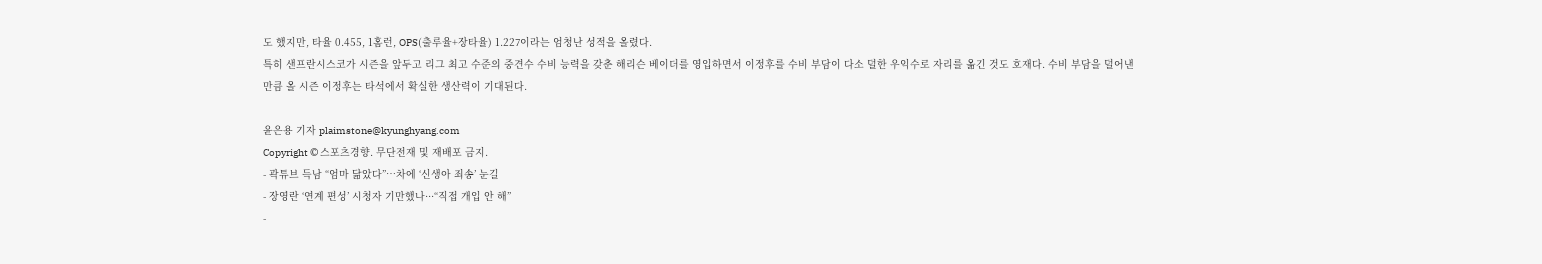도 했지만, 타율 0.455, 1홈런, OPS(출루율+장타율) 1.227이라는 엄청난 성적을 올렸다.
특히 샌프란시스코가 시즌을 앞두고 리그 최고 수준의 중견수 수비 능력을 갖춘 해리슨 베이더를 영입하면서 이정후를 수비 부담이 다소 덜한 우익수로 자리를 옮긴 것도 호재다. 수비 부담을 덜어낸 만큼 올 시즌 이정후는 타석에서 확실한 생산력이 기대된다.

윤은용 기자 plaimstone@kyunghyang.com
Copyright © 스포츠경향. 무단전재 및 재배포 금지.
- 곽튜브 득남 “엄마 닮았다”…차에 ‘신생아 죄송’ 눈길
- 장영란 ‘연계 편성’ 시청자 기만했나···“직접 개입 안 해”
-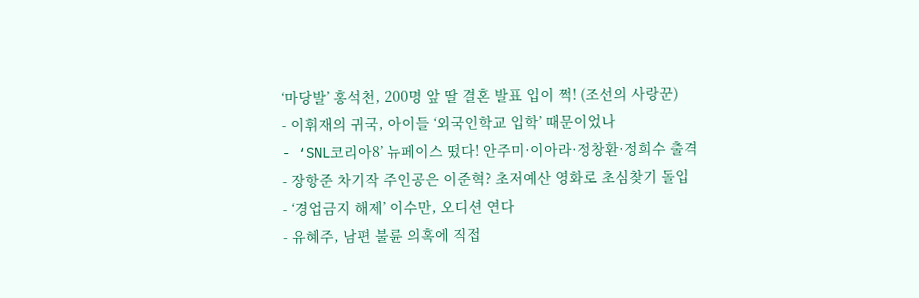‘마당발’ 홍석천, 200명 앞 딸 결혼 발표 입이 쩍! (조선의 사랑꾼)
- 이휘재의 귀국, 아이들 ‘외국인학교 입학’ 때문이었나
- ‘SNL코리아8’ 뉴페이스 떴다! 안주미·이아라·정창환·정희수 출격
- 장항준 차기작 주인공은 이준혁? 초저예산 영화로 초심찾기 돌입
- ‘경업금지 해제’ 이수만, 오디션 연다
- 유혜주, 남편 불륜 의혹에 직접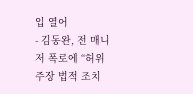입 열어
- 김동완, 전 매니저 폭로에 “허위 주장 법적 조치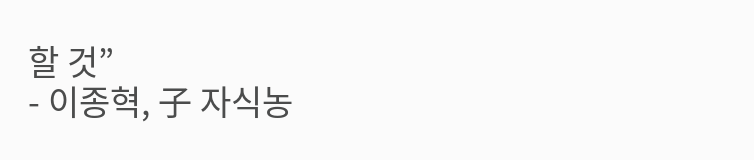할 것”
- 이종혁, 子 자식농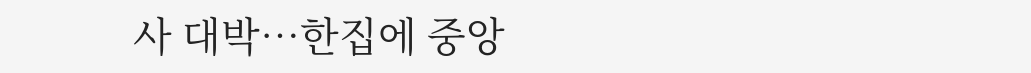사 대박…한집에 중앙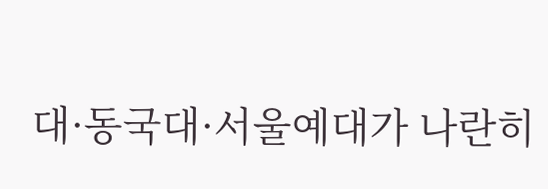대·동국대·서울예대가 나란히